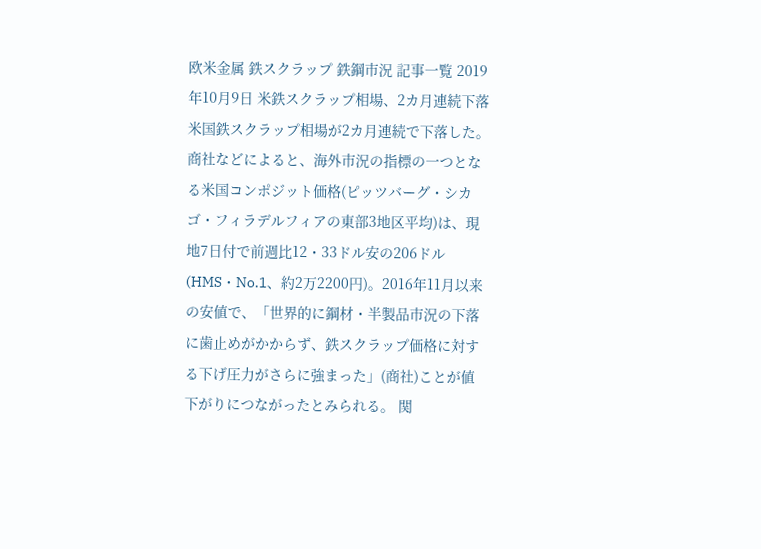欧米金属 鉄スクラップ 鉄鋼市況 記事一覧 2019年10月9日 米鉄スクラップ相場、2カ月連続下落 米国鉄スクラップ相場が2カ月連続で下落した。商社などによると、海外市況の指標の一つとなる米国コンポジット価格(ピッツバーグ・シカゴ・フィラデルフィアの東部3地区平均)は、現地7日付で前週比12・33ドル安の206ドル(HMS・No.1、約2万2200円)。2016年11月以来の安値で、「世界的に鋼材・半製品市況の下落に歯止めがかからず、鉄スクラップ価格に対する下げ圧力がさらに強まった」(商社)ことが値下がりにつながったとみられる。 関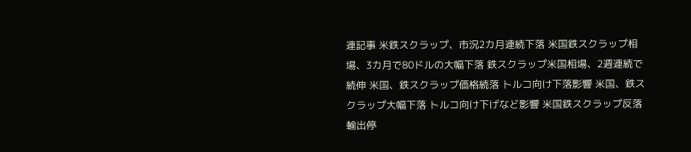連記事 米鉄スクラップ、市況2カ月連続下落 米国鉄スクラップ相場、3カ月で80ドルの大幅下落 鉄スクラップ米国相場、2週連続で続伸 米国、鉄スクラップ価格続落 トルコ向け下落影響 米国、鉄スクラップ大幅下落 トルコ向け下げなど影響 米国鉄スクラップ反落 輸出停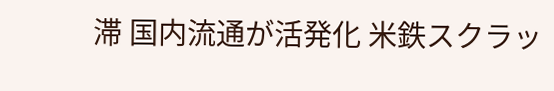滞 国内流通が活発化 米鉄スクラッ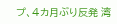プ、4カ月ぶり反発 湾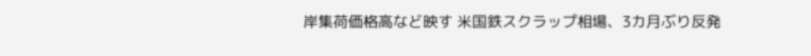岸集荷価格高など映す 米国鉄スクラップ相場、3カ月ぶり反発